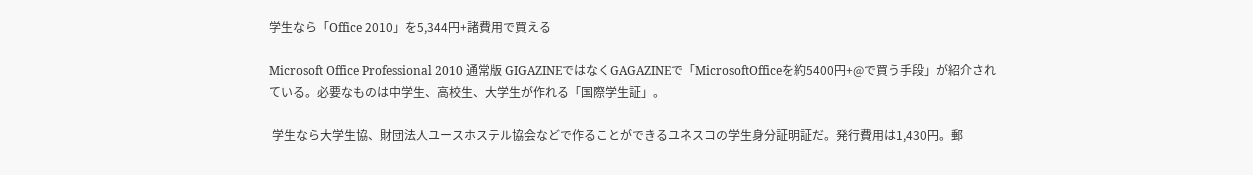学生なら「Office 2010」を5,344円+諸費用で買える

Microsoft Office Professional 2010 通常版 GIGAZINEではなくGAGAZINEで「MicrosoftOfficeを約5400円+@で買う手段」が紹介されている。必要なものは中学生、高校生、大学生が作れる「国際学生証」。

 学生なら大学生協、財団法人ユースホステル協会などで作ることができるユネスコの学生身分証明証だ。発行費用は1,430円。郵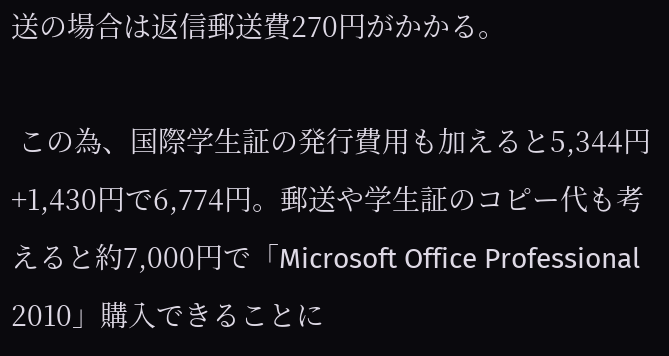送の場合は返信郵送費270円がかかる。

 この為、国際学生証の発行費用も加えると5,344円+1,430円で6,774円。郵送や学生証のコピー代も考えると約7,000円で「Microsoft Office Professional 2010」購入できることに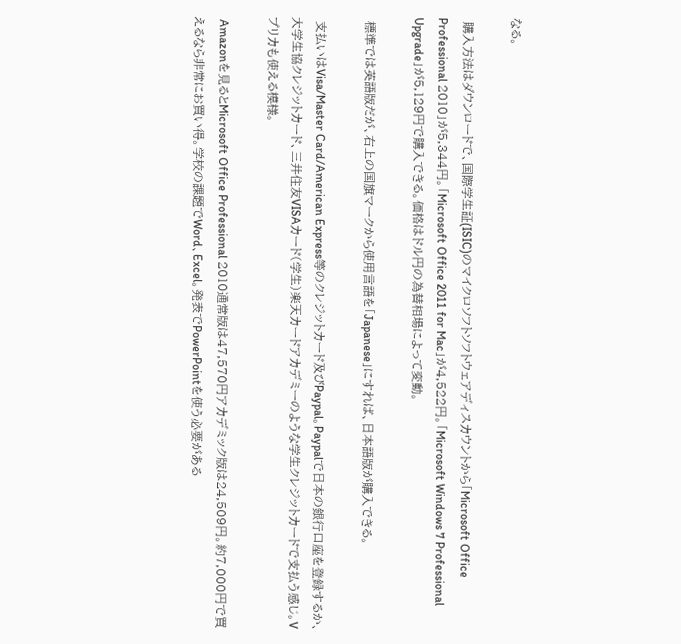なる。

 購入方法はダウンロードで、国際学生証(ISIC)のマイクロソフトソフトウェアディスカウントから「Microsoft Office Professional 2010」が5,344円。「Microsoft Office 2011 for Mac」が4,522円。「Microsoft Windows 7 Professional Upgrade」が5,129円で購入できる。価格はドル円の為替相場によって変動。

 標準では英語版だが、右上の国旗マークから使用言語を「Japanese」にすれば、日本語版が購入できる。

 支払いはVisa/Master Card/American Express等のクレジットカード及びPaypal。Paypalで日本の銀行口座を登録するか、大学生協クレジットカード、三井住友VISAカード(学生)楽天カードアカデミーのような学生クレジットカードで支払う感じ。Vプリカも使える模様。

 Amazonを見るとMicrosoft Office Professional 2010通常版は47,570円アカデミック版は24,509円。約7,000円で買えるなら非常にお買い得。学校の課題でWord、Excel。発表でPowerPointを使う必要がある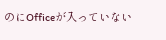のにOfficeが入っていない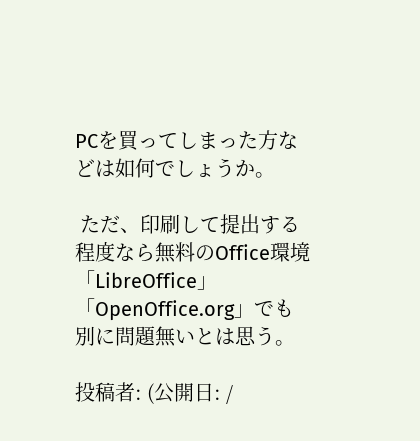PCを買ってしまった方などは如何でしょうか。

 ただ、印刷して提出する程度なら無料のOffice環境「LibreOffice」「OpenOffice.org」でも別に問題無いとは思う。

投稿者: (公開日: /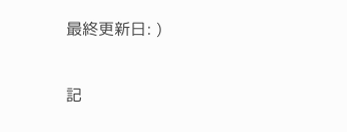最終更新日: )

記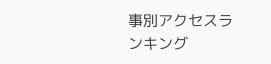事別アクセスランキング